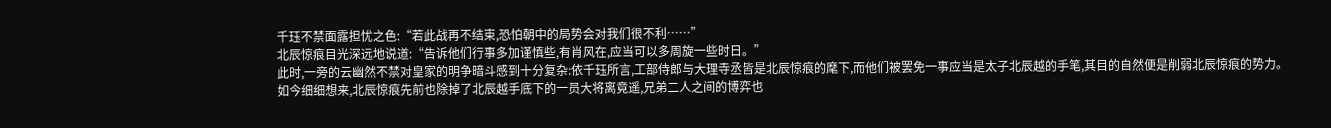千珏不禁面露担忧之色:“若此战再不结束,恐怕朝中的局势会对我们很不利……”
北辰惊痕目光深远地说道:“告诉他们行事多加谨慎些,有肖风在,应当可以多周旋一些时日。”
此时,一旁的云幽然不禁对皇家的明争暗斗感到十分复杂:依千珏所言,工部侍郎与大理寺丞皆是北辰惊痕的麾下,而他们被罢免一事应当是太子北辰越的手笔,其目的自然便是削弱北辰惊痕的势力。
如今细细想来,北辰惊痕先前也除掉了北辰越手底下的一员大将离竟遥,兄弟二人之间的博弈也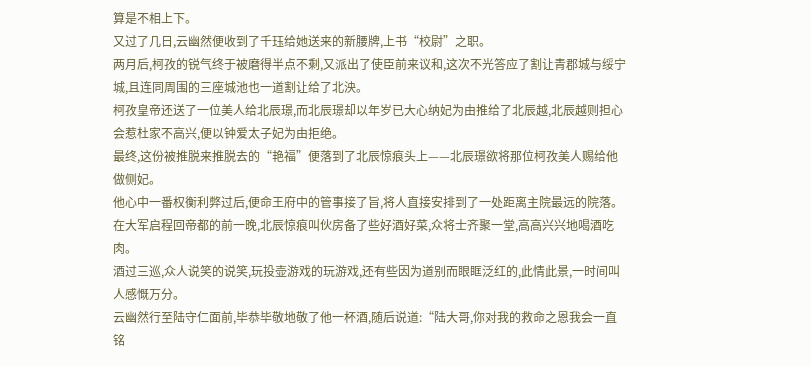算是不相上下。
又过了几日,云幽然便收到了千珏给她送来的新腰牌,上书“校尉”之职。
两月后,柯孜的锐气终于被磨得半点不剩,又派出了使臣前来议和,这次不光答应了割让青郡城与绥宁城,且连同周围的三座城池也一道割让给了北泱。
柯孜皇帝还送了一位美人给北辰璟,而北辰璟却以年岁已大心纳妃为由推给了北辰越,北辰越则担心会惹杜家不高兴,便以钟爱太子妃为由拒绝。
最终,这份被推脱来推脱去的“艳福”便落到了北辰惊痕头上——北辰璟欲将那位柯孜美人赐给他做侧妃。
他心中一番权衡利弊过后,便命王府中的管事接了旨,将人直接安排到了一处距离主院最远的院落。
在大军启程回帝都的前一晚,北辰惊痕叫伙房备了些好酒好菜,众将士齐聚一堂,高高兴兴地喝酒吃肉。
酒过三巡,众人说笑的说笑,玩投壶游戏的玩游戏,还有些因为道别而眼眶泛红的,此情此景,一时间叫人感慨万分。
云幽然行至陆守仁面前,毕恭毕敬地敬了他一杯酒,随后说道:“陆大哥,你对我的救命之恩我会一直铭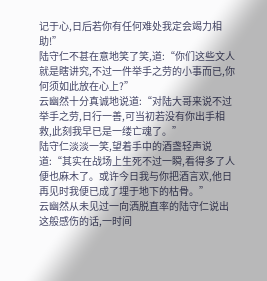记于心,日后若你有任何难处我定会竭力相助!”
陆守仁不甚在意地笑了笑,道:“你们这些文人就是瞎讲究,不过一件举手之劳的小事而已,你何须如此放在心上?”
云幽然十分真诚地说道:“对陆大哥来说不过举手之劳,日行一善,可当初若没有你出手相救,此刻我早已是一缕亡魂了。”
陆守仁淡淡一笑,望着手中的酒盏轻声说道:“其实在战场上生死不过一瞬,看得多了人便也麻木了。或许今日我与你把酒言欢,他日再见时我便已成了埋于地下的枯骨。”
云幽然从未见过一向洒脱直率的陆守仁说出这般感伤的话,一时间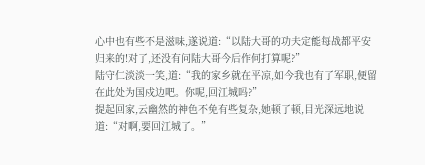心中也有些不是滋味,遂说道:“以陆大哥的功夫定能每战都平安归来的!对了,还没有问陆大哥今后作何打算呢?”
陆守仁淡淡一笑,道:“我的家乡就在平凉,如今我也有了军职,便留在此处为国戍边吧。你呢,回江城吗?”
提起回家,云幽然的神色不免有些复杂,她顿了顿,目光深远地说道:“对啊,要回江城了。”